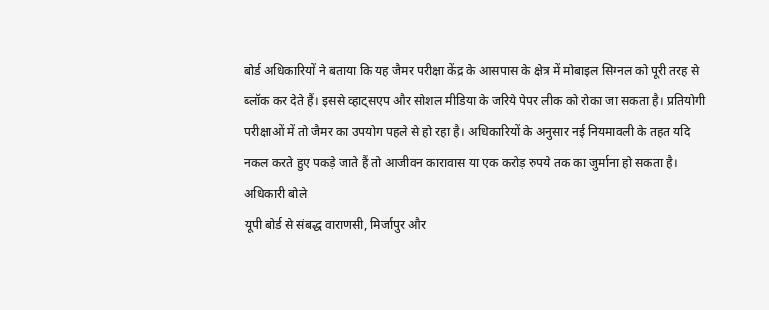बोर्ड अधिकारियों ने बताया कि यह जैमर परीक्षा केंद्र के आसपास के क्षेत्र में मोबाइल सिग्नल को पूरी तरह से ब्लॉक कर देते हैं। इससे व्हाट्सएप और सोशल मीडिया के जरिये पेपर लीक को रोका जा सकता है। प्रतियोगी परीक्षाओं में तो जैमर का उपयोग पहले से हो रहा है। अधिकारियों के अनुसार नई नियमावली के तहत यदि नकल करते हुए पकड़े जाते हैं तो आजीवन कारावास या एक करोड़ रुपये तक का जुर्माना हो सकता है।
अधिकारी बोले
यूपी बोर्ड से संबद्ध वाराणसी, मिर्जापुर और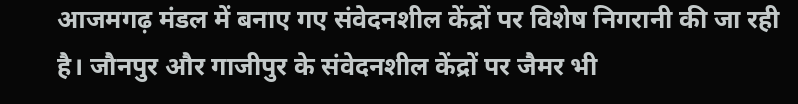आजमगढ़ मंडल में बनाए गए संवेदनशील केंद्रों पर विशेष निगरानी की जा रही है। जौनपुर और गाजीपुर के संवेदनशील केंद्रों पर जैमर भी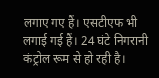लगाए गए हैं। एसटीएफ भी लगाई गई हैं। 24 घंटे निगरानी कंट्रोल रूम से हो रही है।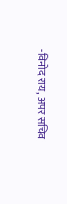-विनोद राय, अपर सचिव